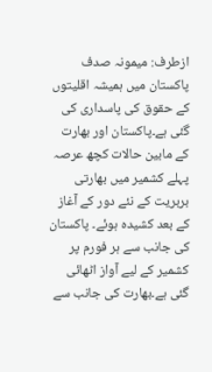ازطرف: میمونہ صدف
پاکستان میں ہمیشہ اقلیتوں کے حقوق کی پاسداری کی گئی ہے۔پاکستان اور بھارت کے مابین حالات کچھ عرصہ پہلے کشمیر میں بھارتی بربریت کے نئے دور کے آغاز کے بعد کشیدہ ہوئے۔ پاکستان کی جانب سے ہر فورم پر کشمیر کے لیے آواز اٹھائی گئی ہے۔بھارت کی جانب سے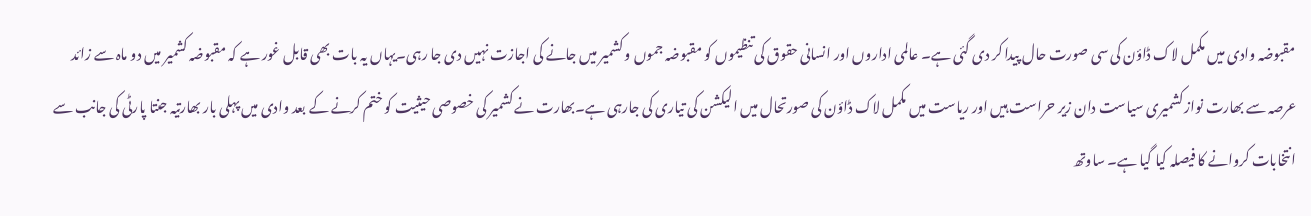مقبوضہ وادی میں مکمل لاک ڈاؤن کی سی صورت حال پیدا کر دی گئی ہے۔ عالمی اداروں اور انسانی حقوق کی تنظیموں کو مقبوضہ جموں و کشمیر میں جانے کی اجازت نہیں دی جا رہی۔یہاں یہ بات بھی قابل غور ہے کہ مقبوضہ کشمیر میں دو ماہ سے زائد عرصہ سے بھارت نواز کشمیری سیاست دان زیر حراست ہیں اور ریاست میں مکمل لاک ڈاؤن کی صورتحال میں الیکشن کی تیاری کی جارہی ہے۔بھارت نے کشمیر کی خصوصی حیثیت کو ختم کرنے کے بعد وادی میں پہلی بار بھارتیہ جنتا پارٹی کی جانب سے انتخابات کروانے کا فیصلہ کیا گیا ہے۔ ساوتھ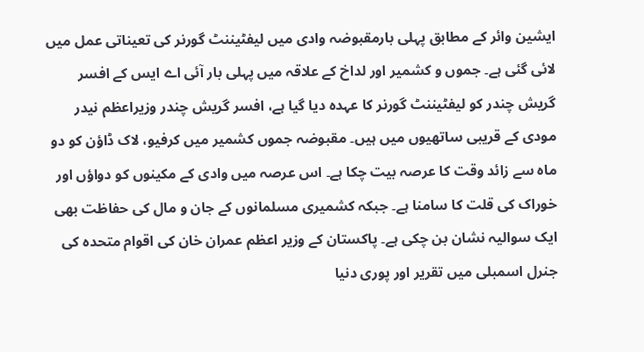ایشین وائر کے مطابق پہلی بارمقبوضہ وادی میں لیفٹیننٹ گورنر کی تعیناتی عمل میں لائی گئی ہے۔ جموں و کشمیر اور لداخ کے علاقہ میں پہلی بار آئی اے ایس کے افسر گریش چندر کو لیفٹیننٹ گورنر کا عہدہ دیا گیا ہے، افسر گریش چندر وزیراعظم نیدر مودی کے قریبی ساتھیوں میں ہیں۔ مقبوضہ جموں کشمیر میں کرفیو، لاک ڈاؤن کو دو ماہ سے زائد وقت کا عرصہ بیت چکا ہے۔ اس عرصہ میں وادی کے مکینوں کو دواؤں اور خوراک کی قلت کا سامنا ہے۔ جبکہ کشمیری مسلمانوں کے جان و مال کی حفاظت بھی ایک سوالیہ نشان بن چکی ہے۔ پاکستان کے وزیر اعظم عمران خان کی اقوام متحدہ کی جنرل اسمبلی میں تقریر اور پوری دنیا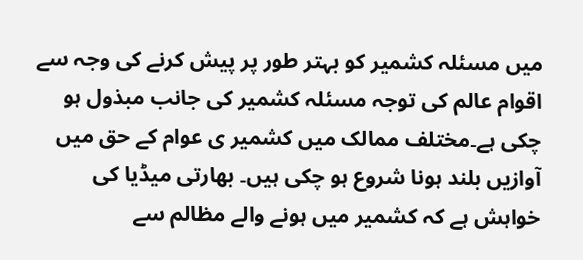میں مسئلہ کشمیر کو بہتر طور پر پیش کرنے کی وجہ سے اقوام عالم کی توجہ مسئلہ کشمیر کی جانب مبذول ہو چکی ہے۔مختلف ممالک میں کشمیر ی عوام کے حق میں آوازیں بلند ہونا شروع ہو چکی ہیں۔ بھارتی میڈیا کی خواہش ہے کہ کشمیر میں ہونے والے مظالم سے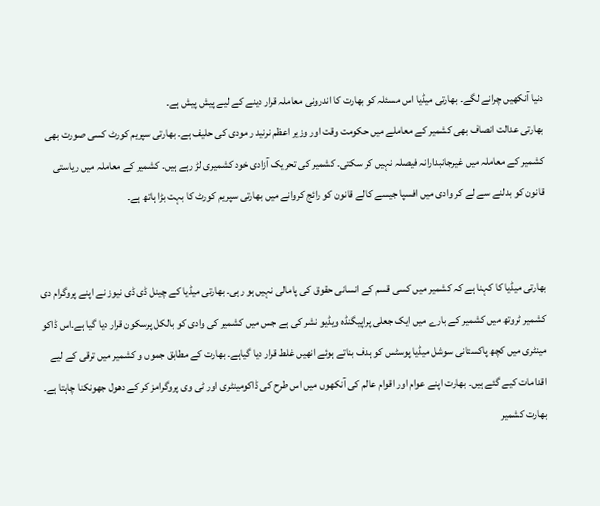دنیا آنکھیں چرانے لگے۔ بھارتی میڈیا اس مسئلہ کو بھارت کا اندرونی معاملہ قرار دینے کے لیے پیش پیش ہے۔
بھارتی عدالت انصاف بھی کشمیر کے معاملے میں حکومت وقت اور وزیر اعظم نرنید ر مودی کی حلیف ہے۔ بھارتی سپریم کورٹ کسی صورت بھی کشمیر کے معاملہ میں غیرجانبدارانہ فیصلہ نہیں کر سکتی۔ کشمیر کی تحریک آزادی خود کشمیری لڑ رہے ہیں۔ کشمیر کے معاملہ میں ریاستی قانون کو بدلنے سے لے کر وادی میں افسپا جیسے کالے قانون کو رائج کروانے میں بھارتی سپریم کورٹ کا بہت بڑا ہاتھ ہے۔


بھارتی میڈیا کا کہنا ہے کہ کشمیر میں کسی قسم کے انسانی حقوق کی پامالی نہیں ہو رہی۔ بھارتی میڈیا کے چینل ڈی ڈی نیوز نے اپنے پروگرام دی کشمیر ٹروتھ میں کشمیر کے بارے میں ایک جعلی پراپیگنڈہ ویڈیو نشر کی ہے جس میں کشمیر کی وادی کو بالکل پرسکون قرار دیا گیا ہے۔اس ڈاکو مینٹری میں کچھ پاکستانی سوشل میڈیا پوسٹس کو ہدف بناتے ہوئے انھیں غلط قرار دیا گیاہے۔ بھارت کے مطابق جموں و کشمیر میں ترقی کے لیے اقدامات کیے گئے ہیں۔ بھارت اپنے عوام اور اقوام عالم کی آنکھوں میں اس طرح کی ڈاکومینٹری اور ٹی وی پروگرامز کر کے دھول جھونکنا چاہتا ہے۔ بھارت کشمیر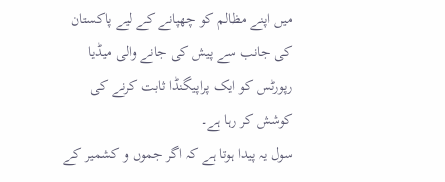میں اپنے مظالم کو چھپانے کے لیے پاکستان کی جانب سے پیش کی جانے والی میڈیا رپورٹس کو ایک پراپیگنڈا ثابت کرنے کی کوشش کر رہا ہے۔
سول یہ پیدا ہوتا ہے کہ اگر جموں و کشمیر کے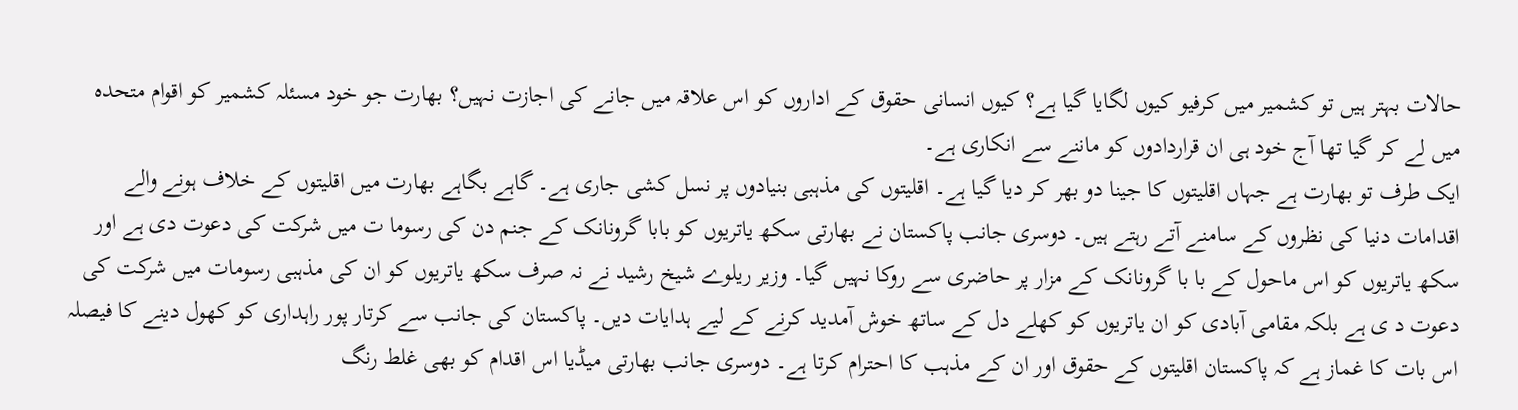حالات بہتر ہیں تو کشمیر میں کرفیو کیوں لگایا گیا ہے؟ کیوں انسانی حقوق کے اداروں کو اس علاقہ میں جانے کی اجازت نہیں؟ بھارت جو خود مسئلہ کشمیر کو اقوام متحدہ میں لے کر گیا تھا آج خود ہی ان قراردادوں کو ماننے سے انکاری ہے۔
ایک طرف تو بھارت ہے جہاں اقلیتوں کا جینا دو بھر کر دیا گیا ہے۔ اقلیتوں کی مذہبی بنیادوں پر نسل کشی جاری ہے۔ گاہے بگاہے بھارت میں اقلیتوں کے خلاف ہونے والے اقدامات دنیا کی نظروں کے سامنے آتے رہتے ہیں۔ دوسری جانب پاکستان نے بھارتی سکھ یاتریوں کو بابا گرونانک کے جنم دن کی رسوما ت میں شرکت کی دعوت دی ہے اور سکھ یاتریوں کو اس ماحول کے با با گرونانک کے مزار پر حاضری سے روکا نہیں گیا۔ وزیر ریلوے شیخ رشید نے نہ صرف سکھ یاتریوں کو ان کی مذہبی رسومات میں شرکت کی دعوت د ی ہے بلکہ مقامی آبادی کو ان یاتریوں کو کھلے دل کے ساتھ خوش آمدید کرنے کے لیے ہدایات دیں۔ پاکستان کی جانب سے کرتار پور راہداری کو کھول دینے کا فیصلہ اس بات کا غماز ہے کہ پاکستان اقلیتوں کے حقوق اور ان کے مذہب کا احترام کرتا ہے۔ دوسری جانب بھارتی میڈیا اس اقدام کو بھی غلط رنگ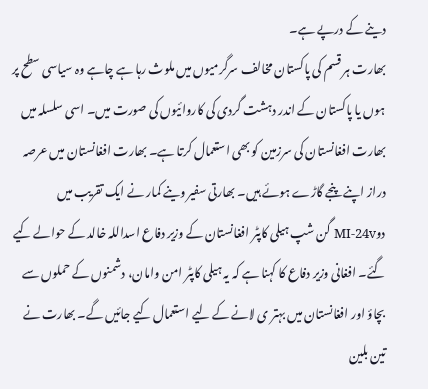دینے کے درپے ہے۔
بھارت ہر قسم کی پاکستان مخالف سرگرمیوں میں ملوث رہا ہے چاہے وہ سیاسی سطح پر ہوں یا پاکستان کے اندر دہشت گردی کی کاروائیوں کی صورت میں۔ اسی سلسلہ میں بھارت افغانستان کی سرزمین کو بھی استعمال کرتا ہے۔ بھارت افغانستان میں عرصہ دراز اپنے پنجے گاڑے ہوئے ہیں۔ بھارتی سفیر وینے کمار نے ایک تقریب میں دوMI-24v گن شپ ہیلی کاپٹر افغانستان کے وزیر دفاع اسداللہ خالد کے حوالے کیے گئے۔ افغانی وزیر دفاع کا کہنا ہے کہ یہ ہیلی کاپٹر امن وامان، دشمنوں کے حملوں سے بچاؤ اور افغانستان میں بہتر ی لانے کے لیے استعمال کیے جائیں گے۔ بھارت نے تین بلین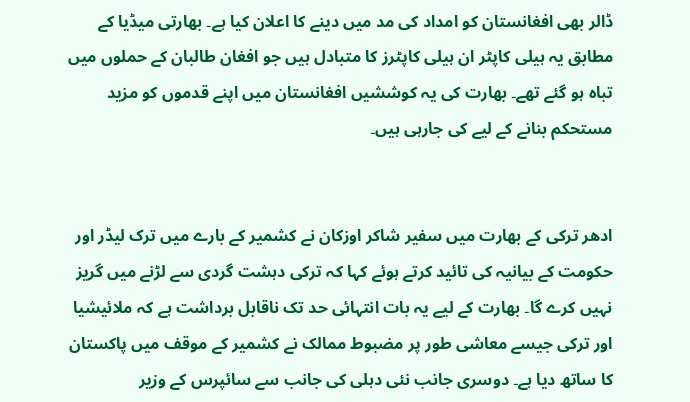ڈالر بھی افغانستان کو امداد کی مد میں دینے کا اعلان کیا ہے۔ بھارتی میڈیا کے مطابق یہ ہیلی کاپٹر ان ہیلی کاپٹرز کا متبادل ہیں جو افغان طالبان کے حملوں میں تباہ ہو گئے تھے۔ بھارت کی یہ کوششیں افغانستان میں اپنے قدموں کو مزید مستحکم بنانے کے لیے کی جارہی ہیں۔


ادھر ترکی کے بھارت میں سفیر شاکر اوزکان نے کشمیر کے بارے میں ترک لیڈر اور حکومت کے بیانیہ کی تائید کرتے ہوئے کہا کہ ترکی دہشت گردی سے لڑنے میں گریز نہیں کرے گا۔ بھارت کے لیے یہ بات انتہائی حد تک ناقابل برداشت ہے کہ ملائیشیا اور ترکی جیسے معاشی طور پر مضبوط ممالک نے کشمیر کے موقف میں پاکستان کا ساتھ دیا ہے۔ دوسری جانب نئی دہلی کی جانب سے سائپرس کے وزیر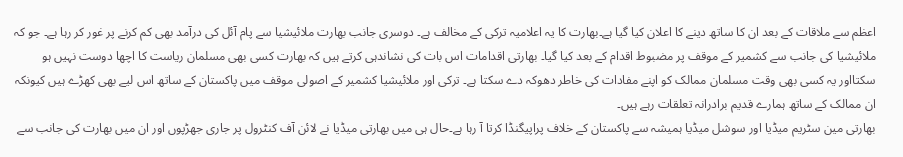اعظم سے ملاقات کے بعد ان کا ساتھ دینے کا اعلان کیا گیا ہے۔بھارت کا یہ اعلامیہ ترکی کے مخالف ہے۔ دوسری جانب بھارت ملائیشیا سے پام آئل کی درآمد بھی کم کرنے پر غور کر رہا ہے۔ جو کہ ملائیشیا کی جانب سے کشمیر کے موقف پر مضبوط اقدام کے بعد کیا گیا۔ بھارتی اقدامات اس بات کی نشاندہی کرتے ہیں کہ بھارت کسی بھی مسلمان ریاست کا اچھا دوست نہیں ہو سکتااور یہ کسی بھی وقت مسلمان ممالک کو اپنے مفادات کی خاطر دھوکہ دے سکتا ہے۔ ترکی اور ملائیشیا کشمیر کے اصولی موقف میں پاکستان کے ساتھ اس لیے بھی کھڑے ہیں کیونکہ ان ممالک کے ساتھ ہمارے قدیم برادرانہ تعلقات رہے ہیں۔
بھارتی مین سٹریم میڈیا اور سوشل میڈیا ہمیشہ سے پاکستان کے خلاف پراپیگنڈا کرتا آ رہا ہے۔حال ہی میں بھارتی میڈیا نے لائن آف کنٹرول پر جاری جھڑپوں اور ان میں بھارت کی جانب سے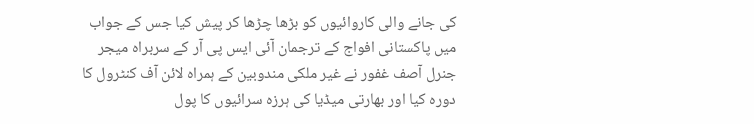کی جانے والی کاروائیوں کو بڑھا چڑھا کر پیش کیا جس کے جواب میں پاکستانی افواج کے ترجمان آئی ایس پی آر کے سربراہ میجر جنرل آصف غفور نے غیر ملکی مندوبین کے ہمراہ لائن آف کنٹرول کا دورہ کیا اور بھارتی میڈیا کی ہرزہ سرائیوں کا پول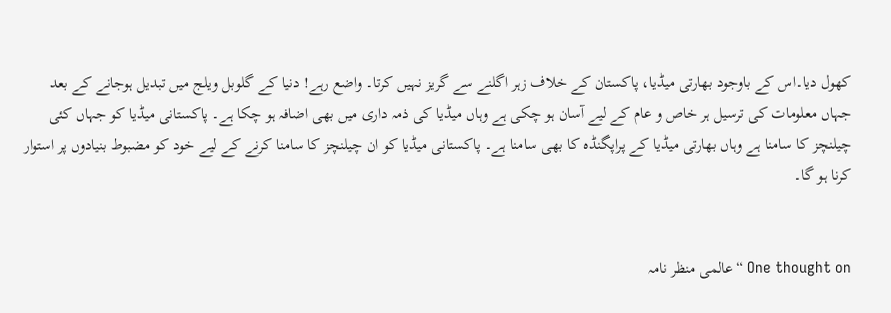کھول دیا۔اس کے باوجود بھارتی میڈیا، پاکستان کے خلاف زہر اگلنے سے گریز نہیں کرتا۔ واضع رہے! دنیا کے گلوبل ویلج میں تبدیل ہوجانے کے بعد جہاں معلومات کی ترسیل ہر خاص و عام کے لیے آسان ہو چکی ہے وہاں میڈیا کی ذمہ داری میں بھی اضافہ ہو چکا ہے۔ پاکستانی میڈیا کو جہاں کئی چیلنچز کا سامنا ہے وہاں بھارتی میڈیا کے پراپگنڈہ کا بھی سامنا ہے۔ پاکستانی میڈیا کو ان چیلنچز کا سامنا کرنے کے لیے خود کو مضبوط بنیادوں پر استوار کرنا ہو گا۔


One thought on “عالمی منظر نامہ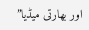اور بھارتی میڈیا”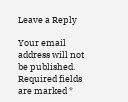Leave a Reply

Your email address will not be published. Required fields are marked *